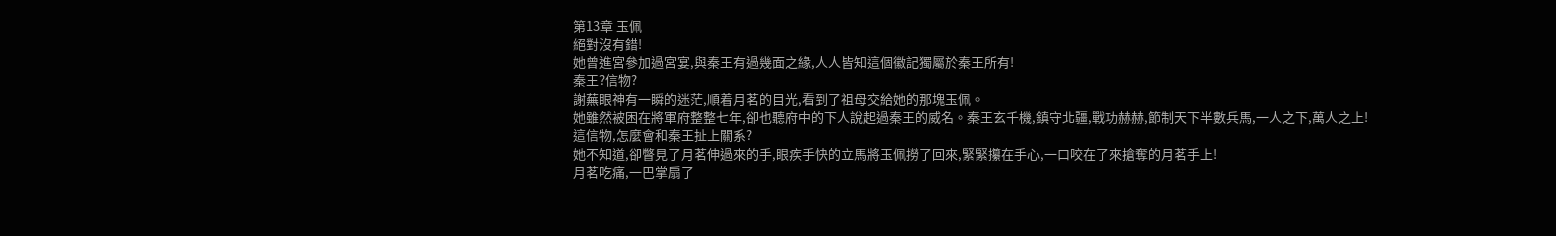第13章 玉佩
絕對沒有錯!
她曾進宮參加過宮宴,與秦王有過幾面之緣,人人皆知這個徽記獨屬於秦王所有!
秦王?信物?
謝蕪眼神有一瞬的迷茫,順着月茗的目光,看到了祖母交給她的那塊玉佩。
她雖然被困在將軍府整整七年,卻也聽府中的下人說起過秦王的威名。秦王玄千機,鎮守北疆,戰功赫赫,節制天下半數兵馬,一人之下,萬人之上!
這信物,怎麼會和秦王扯上關系?
她不知道,卻瞥見了月茗伸過來的手,眼疾手快的立馬將玉佩撈了回來,緊緊攥在手心,一口咬在了來搶奪的月茗手上!
月茗吃痛,一巴掌扇了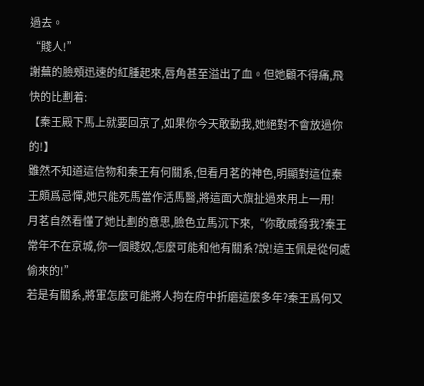過去。
“賤人!”
謝蕪的臉頰迅速的紅腫起來,唇角甚至溢出了血。但她顧不得痛,飛快的比劃着:
【秦王殿下馬上就要回京了,如果你今天敢動我,她絕對不會放過你的!】
雖然不知道這信物和秦王有何關系,但看月茗的神色,明顯對這位秦王頗爲忌憚,她只能死馬當作活馬醫,將這面大旗扯過來用上一用!
月茗自然看懂了她比劃的意思,臉色立馬沉下來,“你敢威脅我?秦王常年不在京城,你一個賤奴,怎麼可能和他有關系?說!這玉佩是從何處偷來的!”
若是有關系,將軍怎麼可能將人拘在府中折磨這麼多年?秦王爲何又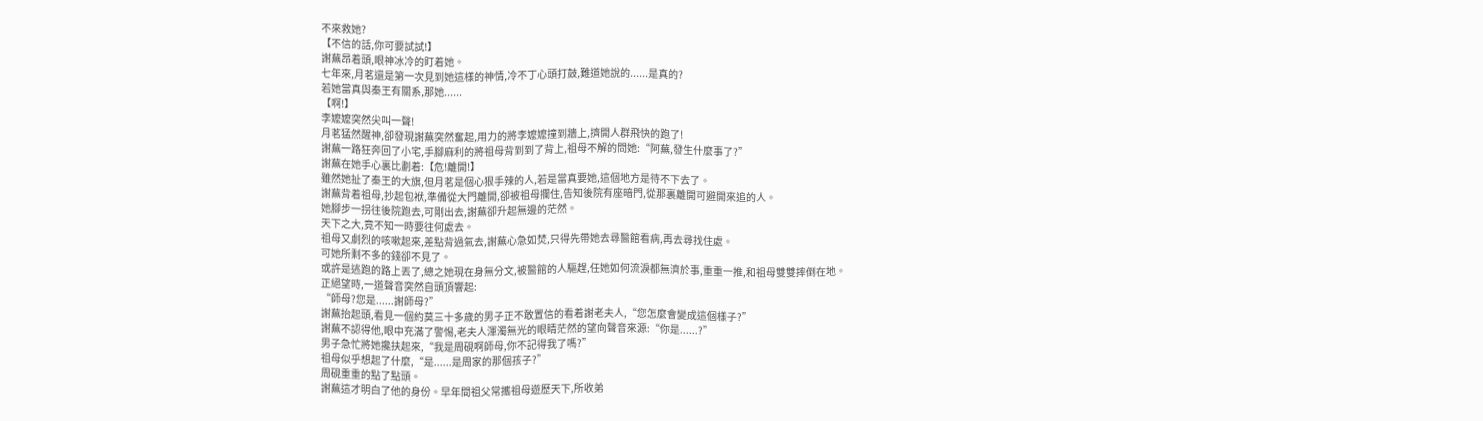不來救她?
【不信的話,你可要試試!】
謝蕪昂着頭,眼神冰冷的盯着她。
七年來,月茗還是第一次見到她這樣的神情,冷不丁心頭打鼓,難道她說的......是真的?
若她當真與秦王有關系,那她......
【啊!】
李嬤嬤突然尖叫一聲!
月茗猛然醒神,卻發現謝蕪突然奮起,用力的將李嬤嬤撞到牆上,擠開人群飛快的跑了!
謝蕪一路狂奔回了小宅,手腳麻利的將祖母背到到了背上,祖母不解的問她:“阿蕪,發生什麼事了?”
謝蕪在她手心裏比劃着:【危!離開!】
雖然她扯了秦王的大旗,但月茗是個心狠手辣的人,若是當真要她,這個地方是待不下去了。
謝蕪背着祖母,抄起包袱,準備從大門離開,卻被祖母攔住,告知後院有座暗門,從那裏離開可避開來追的人。
她腳步一拐往後院跑去,可剛出去,謝蕪卻升起無邊的茫然。
天下之大,竟不知一時要往何處去。
祖母又劇烈的咳嗽起來,差點背過氣去,謝蕪心急如焚,只得先帶她去尋醫館看病,再去尋找住處。
可她所剩不多的錢卻不見了。
或許是逃跑的路上丟了,總之她現在身無分文,被醫館的人驅趕,任她如何流淚都無濟於事,重重一推,和祖母雙雙摔倒在地。
正絕望時,一道聲音突然自頭頂響起:
“師母?您是......謝師母?”
謝蕪抬起頭,看見一個約莫三十多歲的男子正不敢置信的看着謝老夫人,“您怎麼會變成這個樣子?”
謝蕪不認得他,眼中充滿了警惕,老夫人渾濁無光的眼睛茫然的望向聲音來源:“你是......?”
男子急忙將她攙扶起來,“我是周硯啊師母,你不記得我了嗎?”
祖母似乎想起了什麼,“是......是周家的那個孩子?”
周硯重重的點了點頭。
謝蕪這才明白了他的身份。早年間祖父常攜祖母遊歷天下,所收弟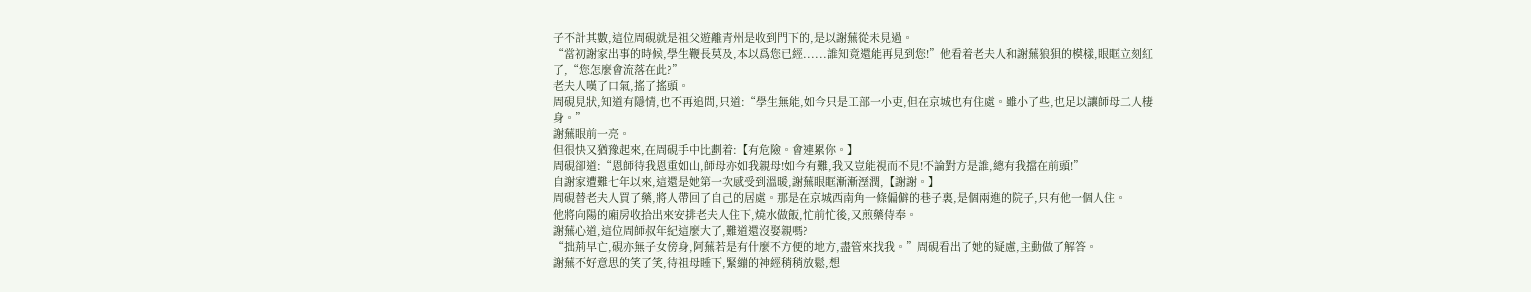子不計其數,這位周硯就是祖父遊離青州是收到門下的,是以謝蕪從未見過。
“當初謝家出事的時候,學生鞭長莫及,本以爲您已經......誰知竟還能再見到您!”他看着老夫人和謝蕪狼狽的模樣,眼眶立刻紅了,“您怎麼會流落在此?”
老夫人嘆了口氣,搖了搖頭。
周硯見狀,知道有隱情,也不再追問,只道:“學生無能,如今只是工部一小吏,但在京城也有住處。雖小了些,也足以讓師母二人棲身。”
謝蕪眼前一亮。
但很快又猶豫起來,在周硯手中比劃着:【有危險。會連累你。】
周硯卻道:“恩師待我恩重如山,師母亦如我親母!如今有難,我又豈能視而不見!不論對方是誰,總有我擋在前頭!”
自謝家遭難七年以來,這還是她第一次感受到溫暖,謝蕪眼眶漸漸溼潤,【謝謝。】
周硯替老夫人買了藥,將人帶回了自己的居處。那是在京城西南角一條偏僻的巷子裏,是個兩進的院子,只有他一個人住。
他將向陽的廂房收拾出來安排老夫人住下,燒水做飯,忙前忙後,又煎藥侍奉。
謝蕪心道,這位周師叔年紀這麼大了,難道還沒娶親嗎?
“拙荊早亡,硯亦無子女傍身,阿蕪若是有什麼不方便的地方,盡管來找我。”周硯看出了她的疑慮,主動做了解答。
謝蕪不好意思的笑了笑,待祖母睡下,緊繃的神經稍稍放鬆,想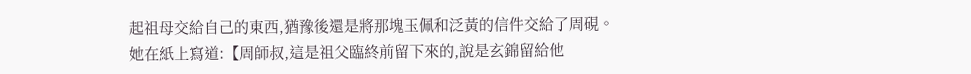起祖母交給自己的東西,猶豫後還是將那塊玉佩和泛黃的信件交給了周硯。
她在紙上寫道:【周師叔,這是祖父臨終前留下來的,說是玄錦留給他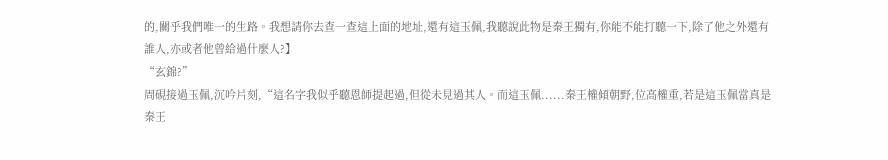的,關乎我們唯一的生路。我想請你去查一查這上面的地址,還有這玉佩,我聽說此物是秦王獨有,你能不能打聽一下,除了他之外還有誰人,亦或者他曾給過什麼人?】
“玄錦?”
周硯接過玉佩,沉吟片刻,“這名字我似乎聽恩師提起過,但從未見過其人。而這玉佩......秦王權傾朝野,位高權重,若是這玉佩當真是秦王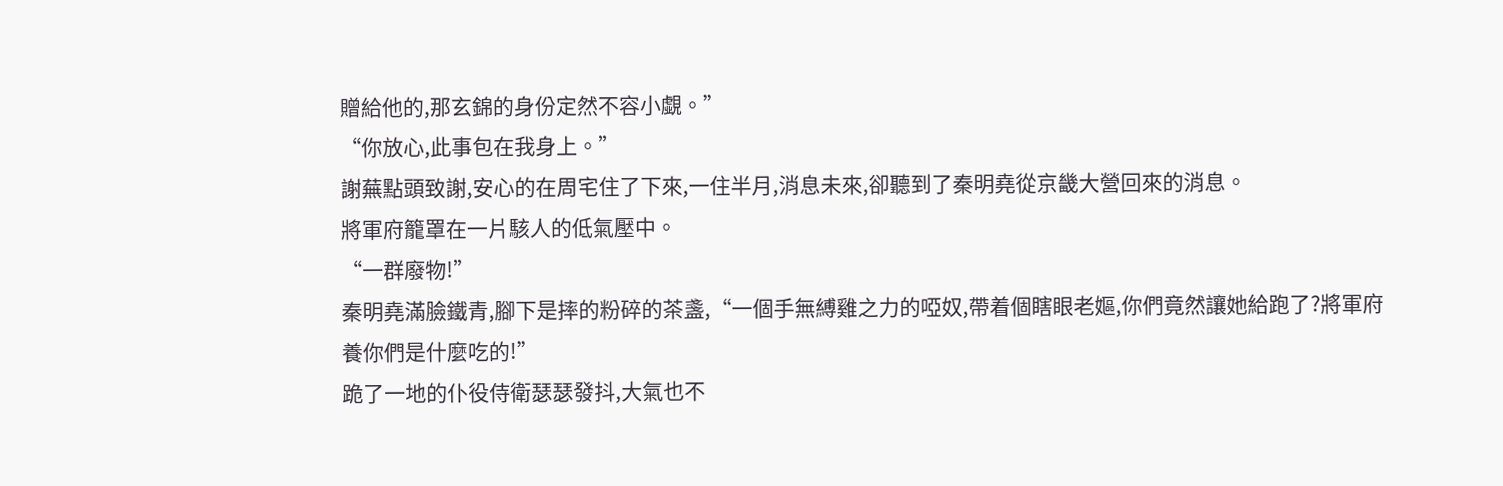贈給他的,那玄錦的身份定然不容小覷。”
“你放心,此事包在我身上。”
謝蕪點頭致謝,安心的在周宅住了下來,一住半月,消息未來,卻聽到了秦明堯從京畿大營回來的消息。
將軍府籠罩在一片駭人的低氣壓中。
“一群廢物!”
秦明堯滿臉鐵青,腳下是摔的粉碎的茶盞,“一個手無縛雞之力的啞奴,帶着個瞎眼老嫗,你們竟然讓她給跑了?將軍府養你們是什麼吃的!”
跪了一地的仆役侍衛瑟瑟發抖,大氣也不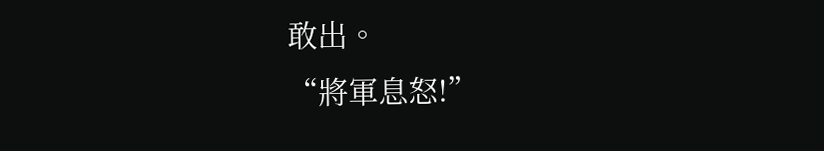敢出。
“將軍息怒!”